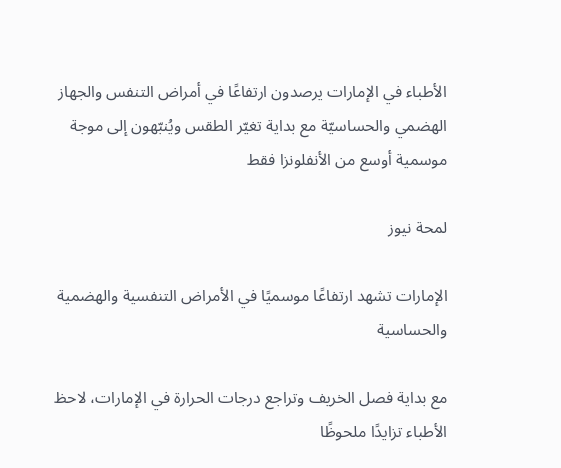الأطباء في الإمارات يرصدون ارتفاعًا في أمراض التنفس والجهاز الهضمي والحساسيّة مع بداية تغيّر الطقس ويُنبّهون إلى موجة موسمية أوسع من الأنفلونزا فقط

لمحة نيوز

الإمارات تشهد ارتفاعًا موسميًا في الأمراض التنفسية والهضمية والحساسية

مع بداية فصل الخريف وتراجع درجات الحرارة في الإمارات، لاحظ الأطباء تزايدًا ملحوظًا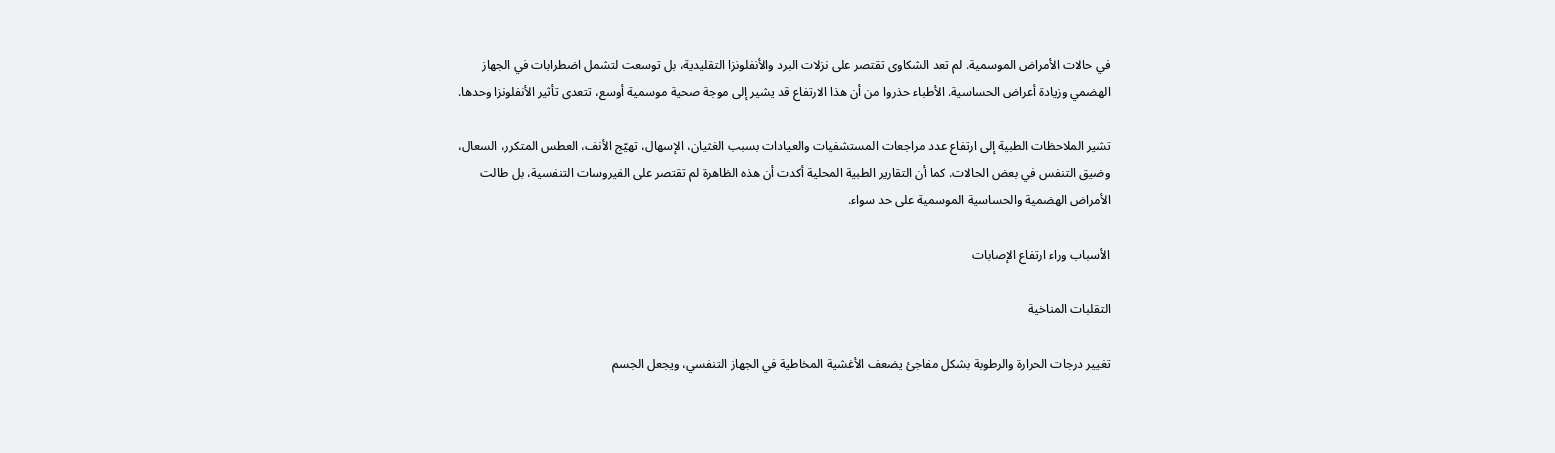في حالات الأمراض الموسمية. لم تعد الشكاوى تقتصر على نزلات البرد والأنفلونزا التقليدية، بل توسعت لتشمل اضطرابات في الجهاز الهضمي وزيادة أعراض الحساسية. الأطباء حذروا من أن هذا الارتفاع قد يشير إلى موجة صحية موسمية أوسع، تتعدى تأثير الأنفلونزا وحدها.

تشير الملاحظات الطبية إلى ارتفاع عدد مراجعات المستشفيات والعيادات بسبب الغثيان، الإسهال، تهيّج الأنف، العطس المتكرر، السعال، وضيق التنفس في بعض الحالات. كما أن التقارير الطبية المحلية أكدت أن هذه الظاهرة لم تقتصر على الفيروسات التنفسية، بل طالت الأمراض الهضمية والحساسية الموسمية على حد سواء.

الأسباب وراء ارتفاع الإصابات

التقلبات المناخية

تغيير درجات الحرارة والرطوبة بشكل مفاجئ يضعف الأغشية المخاطية في الجهاز التنفسي، ويجعل الجسم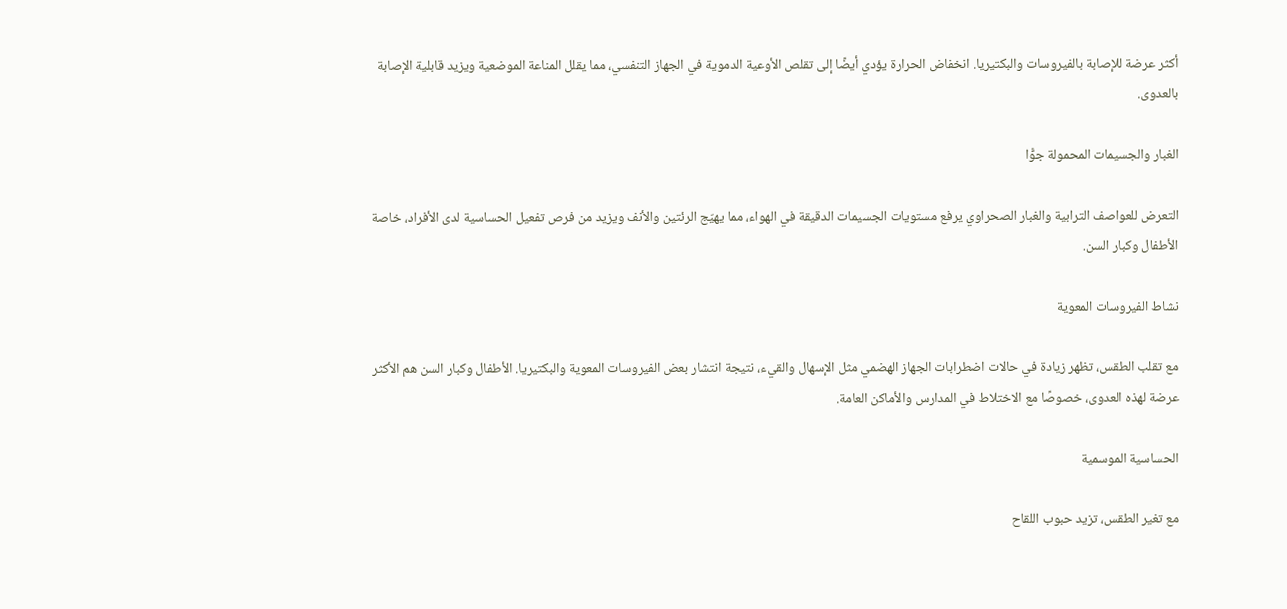أكثر عرضة للإصابة بالفيروسات والبكتيريا. انخفاض الحرارة يؤدي أيضًا إلى تقلص الأوعية الدموية في الجهاز التنفسي، مما يقلل المناعة الموضعية ويزيد قابلية الإصابة بالعدوى.

الغبار والجسيمات المحمولة جوًّا

التعرض للعواصف الترابية والغبار الصحراوي يرفع مستويات الجسيمات الدقيقة في الهواء، مما يهيّج الرئتين والأنف ويزيد من فرص تفعيل الحساسية لدى الأفراد، خاصة الأطفال وكبار السن.

نشاط الفيروسات المعوية

مع تقلب الطقس، تظهر زيادة في حالات اضطرابات الجهاز الهضمي مثل الإسهال والقيء، نتيجة انتشار بعض الفيروسات المعوية والبكتيريا. الأطفال وكبار السن هم الأكثر عرضة لهذه العدوى، خصوصًا مع الاختلاط في المدارس والأماكن العامة.

الحساسية الموسمية

مع تغير الطقس، تزيد حبوب اللقاح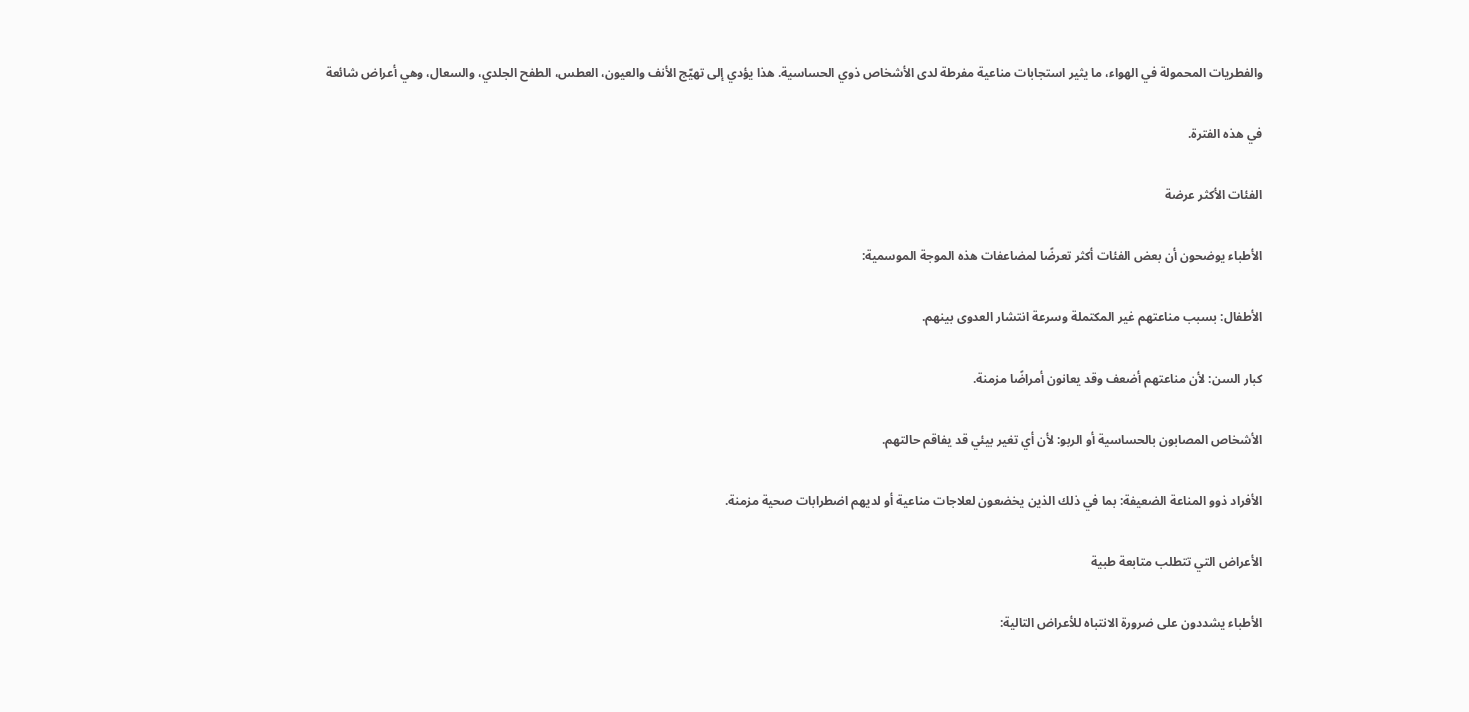والفطريات المحمولة في الهواء، ما يثير استجابات مناعية مفرطة لدى الأشخاص ذوي الحساسية. هذا يؤدي إلى تهيّج الأنف والعيون، العطس، الطفح الجلدي، والسعال، وهي أعراض شائعة

في هذه الفترة.

الفئات الأكثر عرضة

الأطباء يوضحون أن بعض الفئات أكثر تعرضًا لمضاعفات هذه الموجة الموسمية:

الأطفال: بسبب مناعتهم غير المكتملة وسرعة انتشار العدوى بينهم.

كبار السن: لأن مناعتهم أضعف وقد يعانون أمراضًا مزمنة.

الأشخاص المصابون بالحساسية أو الربو: لأن أي تغير بيئي قد يفاقم حالتهم.

الأفراد ذوو المناعة الضعيفة: بما في ذلك الذين يخضعون لعلاجات مناعية أو لديهم اضطرابات صحية مزمنة.

الأعراض التي تتطلب متابعة طبية

الأطباء يشددون على ضرورة الانتباه للأعراض التالية: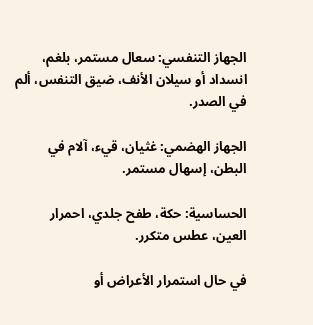الجهاز التنفسي: سعال مستمر، بلغم، انسداد أو سيلان الأنف، ضيق التنفس، ألم في الصدر.

الجهاز الهضمي: غثيان، قيء، آلام في البطن، إسهال مستمر.

الحساسية: حكة، طفح جلدي، احمرار العين، عطس متكرر.

في حال استمرار الأعراض أو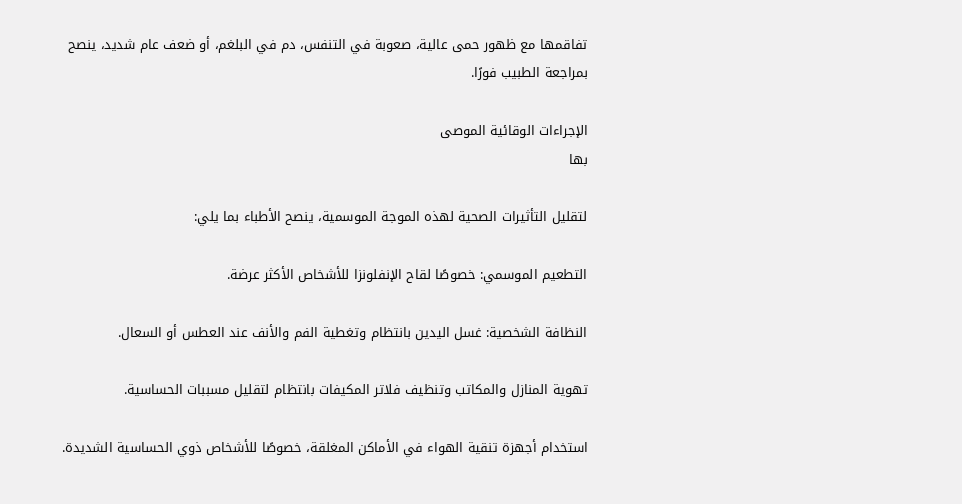تفاقمها مع ظهور حمى عالية، صعوبة في التنفس، دم في البلغم، أو ضعف عام شديد، ينصح بمراجعة الطبيب فورًا.

الإجراءات الوقائية الموصى
بها

لتقليل التأثيرات الصحية لهذه الموجة الموسمية، ينصح الأطباء بما يلي:

التطعيم الموسمي: خصوصًا لقاح الإنفلونزا للأشخاص الأكثر عرضة.

النظافة الشخصية: غسل اليدين بانتظام وتغطية الفم والأنف عند العطس أو السعال.

تهوية المنازل والمكاتب وتنظيف فلاتر المكيفات بانتظام لتقليل مسببات الحساسية.

استخدام أجهزة تنقية الهواء في الأماكن المغلقة، خصوصًا للأشخاص ذوي الحساسية الشديدة.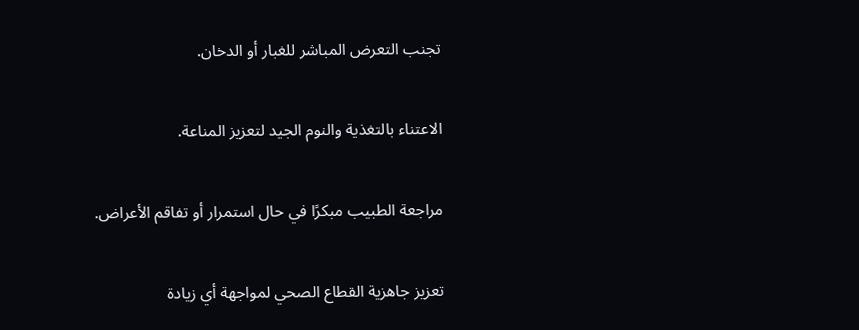تجنب التعرض المباشر للغبار أو الدخان.

الاعتناء بالتغذية والنوم الجيد لتعزيز المناعة.

مراجعة الطبيب مبكرًا في حال استمرار أو تفاقم الأعراض.

تعزيز جاهزية القطاع الصحي لمواجهة أي زيادة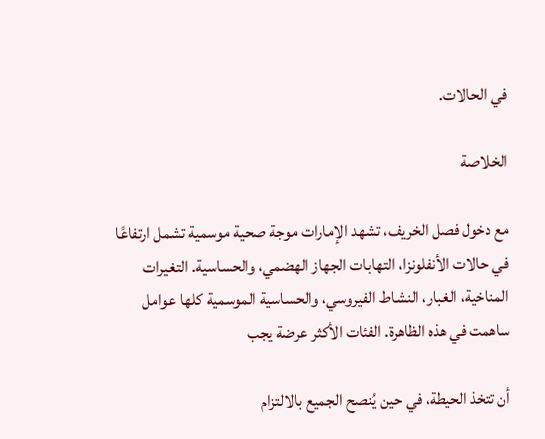في الحالات.

الخلاصة

مع دخول فصل الخريف، تشهد الإمارات موجة صحية موسمية تشمل ارتفاعًا في حالات الأنفلونزا، التهابات الجهاز الهضمي، والحساسية. التغيرات المناخية، الغبار، النشاط الفيروسي، والحساسية الموسمية كلها عوامل ساهمت في هذه الظاهرة. الفئات الأكثر عرضة يجب

أن تتخذ الحيطة، في حين يُنصح الجميع بالالتزام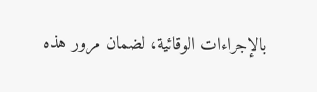بالإجراءات الوقائية، لضمان مرور هذه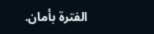الفترة بأمان.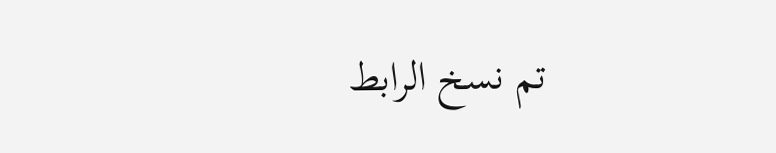تم نسخ الرابط